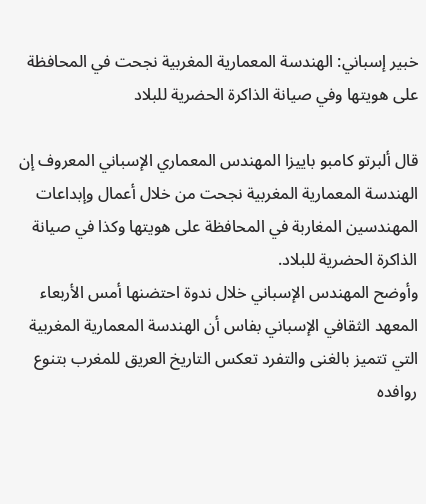خبير إسباني: الهندسة المعمارية المغربية نجحت في المحافظة على هويتها وفي صيانة الذاكرة الحضرية للبلاد

قال ألبرتو كامبو باييزا المهندس المعماري الإسباني المعروف إن الهندسة المعمارية المغربية نجحت من خلال أعمال وإبداعات المهندسين المغاربة في المحافظة على هويتها وكذا في صيانة الذاكرة الحضرية للبلاد.
وأوضح المهندس الإسباني خلال ندوة احتضنها أمس الأربعاء المعهد الثقافي الإسباني بفاس أن الهندسة المعمارية المغربية التي تتميز بالغنى والتفرد تعكس التاريخ العريق للمغرب بتنوع روافده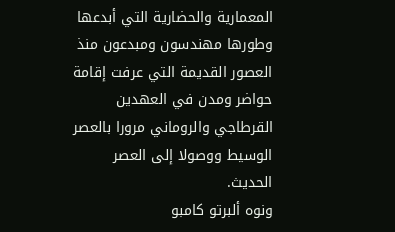المعمارية والحضارية التي أبدعها وطورها مهندسون ومبدعون منذ العصور القديمة التي عرفت إقامة حواضر ومدن في العهدين القرطاجي والروماني مرورا بالعصر الوسيط ووصولا إلى العصر الحديث.
ونوه ألبرتو كامبو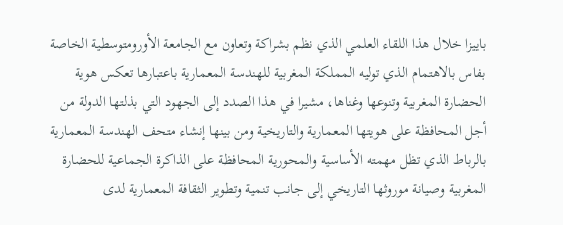باييزا خلال هذا اللقاء العلمي الذي نظم بشراكة وتعاون مع الجامعة الأورومتوسطية الخاصة بفاس بالاهتمام الذي توليه المملكة المغربية للهندسة المعمارية باعتبارها تعكس هوية الحضارة المغربية وتنوعها وغناها، مشيرا في هذا الصدد إلى الجهود التي بذلتها الدولة من أجل المحافظة على هويتها المعمارية والتاريخية ومن بينها إنشاء متحف الهندسة المعمارية بالرباط الذي تظل مهمته الأساسية والمحورية المحافظة على الذاكرة الجماعية للحضارة المغربية وصيانة موروثها التاريخي إلى جانب تنمية وتطوير الثقافة المعمارية لدى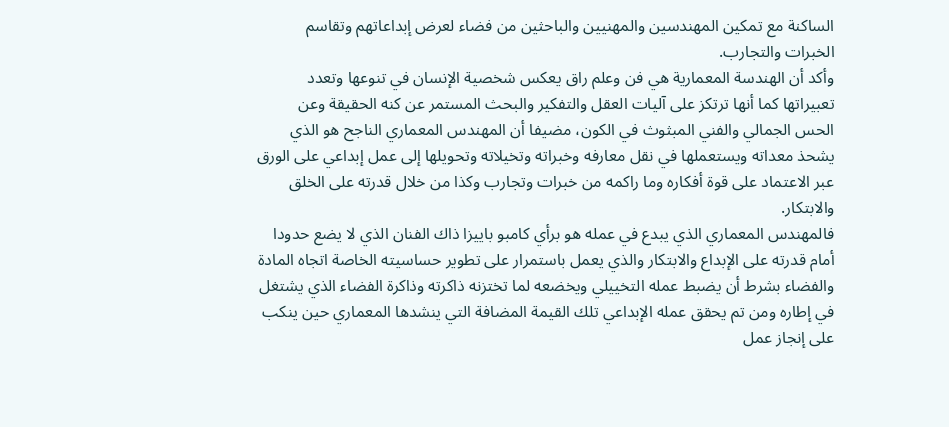الساكنة مع تمكين المهندسين والمهنيين والباحثين من فضاء لعرض إبداعاتهم وتقاسم الخبرات والتجارب.
وأكد أن الهندسة المعمارية هي فن وعلم راق يعكس شخصية الإنسان في تنوعها وتعدد تعبيراتها كما أنها ترتكز على آليات العقل والتفكير والبحث المستمر عن كنه الحقيقة وعن الحس الجمالي والفني المبثوث في الكون، مضيفا أن المهندس المعماري الناجح هو الذي يشحذ معداته ويستعملها في نقل معارفه وخبراته وتخيلاته وتحويلها إلى عمل إبداعي على الورق عبر الاعتماد على قوة أفكاره وما راكمه من خبرات وتجارب وكذا من خلال قدرته على الخلق والابتكار.
فالمهندس المعماري الذي يبدع في عمله هو برأي كامبو باييزا ذاك الفنان الذي لا يضع حدودا أمام قدرته على الإبداع والابتكار والذي يعمل باستمرار على تطوير حساسيته الخاصة اتجاه المادة والفضاء بشرط أن يضبط عمله التخييلي ويخضعه لما تختزنه ذاكرته وذاكرة الفضاء الذي يشتغل في إطاره ومن تم يحقق عمله الإبداعي تلك القيمة المضافة التي ينشدها المعماري حين ينكب على إنجاز عمل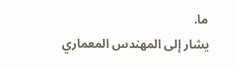ما.
يشار إلى المهندس المعماري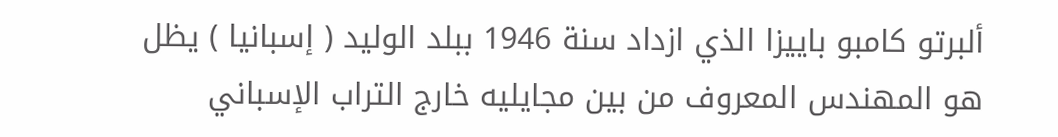ألبرتو كامبو باييزا الذي ازداد سنة 1946 ببلد الوليد ( إسبانيا ) يظل هو المهندس المعروف من بين مجايليه خارج التراب الإسباني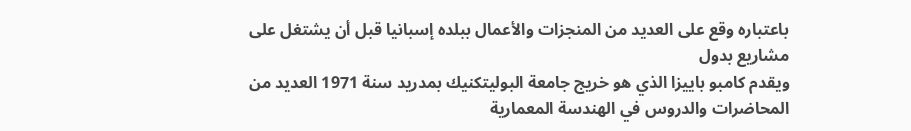باعتباره وقع على العديد من المنجزات والأعمال ببلده إسبانيا قبل أن يشتغل على مشاريع بدول
ويقدم كامبو باييزا الذي هو خريج جامعة البوليتكنيك بمدريد سنة 1971 العديد من المحاضرات والدروس في الهندسة المعمارية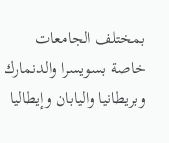بمختلف الجامعات خاصة بسويسرا والدنمارك وبريطانيا واليابان وإيطاليا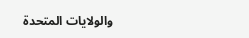والولايات المتحدة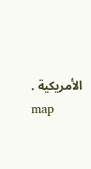الأمريكية .
map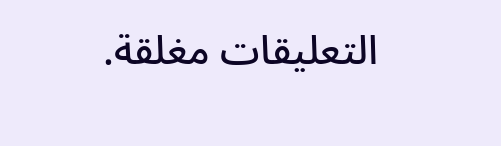التعليقات مغلقة.